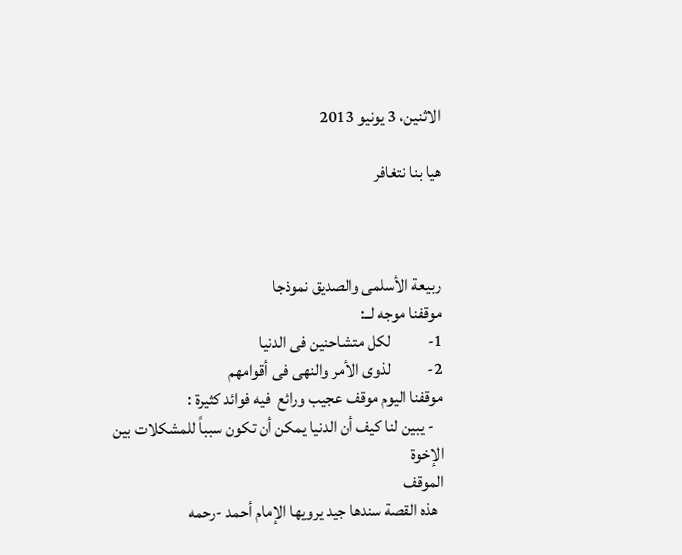الاثنين، 3 يونيو 2013

هيا بنا نتغافر



ربيعة الأسلمى والصديق نموذجا
موقفنا موجه لــ:
1-           لكل متشاحنين فى الدنيا
2-           لذوى الأمر والنهى فى أقوامهم
موقفنا اليوم موقف عجيب ورائع  فيه فوائد كثيرة :
   - يبين لنا كيف أن الدنيا يمكن أن تكون سبباً للمشكلات بين الإخوة
الموقف
  هذه القصة سندها جيد يرويها الإمام أحمد -رحمه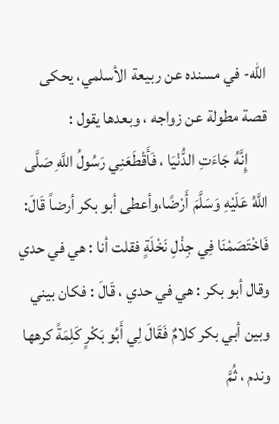الله- في مسنده عن ربيعة الأسلمي، يحكى قصة مطولة عن زواجه ، وبعدها يقول :
      إِنَّهُ جَاءَتِ الدُّنْيَا ، فَأَقْطَعَنِي رَسُولُ اللَّهِ صَلَّى اللَّهُ عَلَيْهِ وَسَلَّمَ أَرْضًا،وأعطى أبو بكر أرضاً قَالَ: فَاخْتَصَمْنَا فِي جِذْلِ نَخْلَةٍ فقلت أنا : هي في حدي وقال أبو بكر : هي في حدي ، قَالَ : فكان بيني وبين أبي بكر كلامٌ فَقَالَ لِي أَبُو بَكْرٍ كَلِمَةً كرهها وندم ، ثُمَّ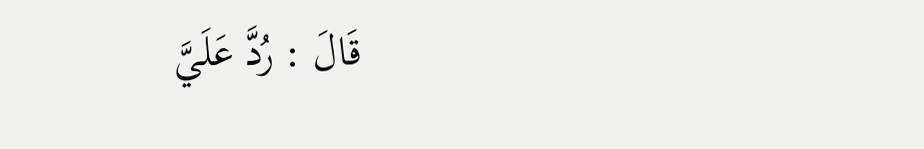قَالَ : رُدَّ عَلَيَّ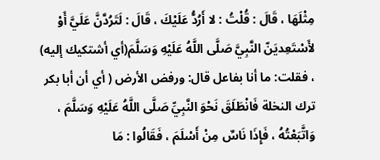مِثْلَهَا ، قَالَ : قُلْتُ : لا أَرُدُّ عَلَيْكَ ، قَالَ : لَتَرُدَّنَّ عَلَيَّ أَوْ لأَسْتَعِديَنّ النَّبِيَّ صَلَّى اللَّهُ عَلَيْهِ وَسَلَّمَ(أي أشتكيك إليه)  ، فقلت: ما أنا بفاعل قال: ورفض الأرض ( أي أن أبا بكر ترك النخلة فَانْطَلَقَ نَحْوَ النَّبِيِّ صَلَّى اللَّهُ عَلَيْهِ وَسَلَّمَ ، وَاتَّبَعْتُهُ ، فَإِذَا نَاسٌ مِنْ أَسْلَمَ ، فَقَالُوا : مَا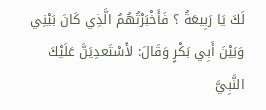لَكَ يَا رَبِيعَةُ ؟ فَأَخْبَرْتُهُمُ الَّذِي كَانَ بَيْنِي وَبَيْنَ أَبِي بَكْرٍ وَقَالَ: لأَسْتَعدِيَنَّ عَلَيْكَ النَّبِيَّ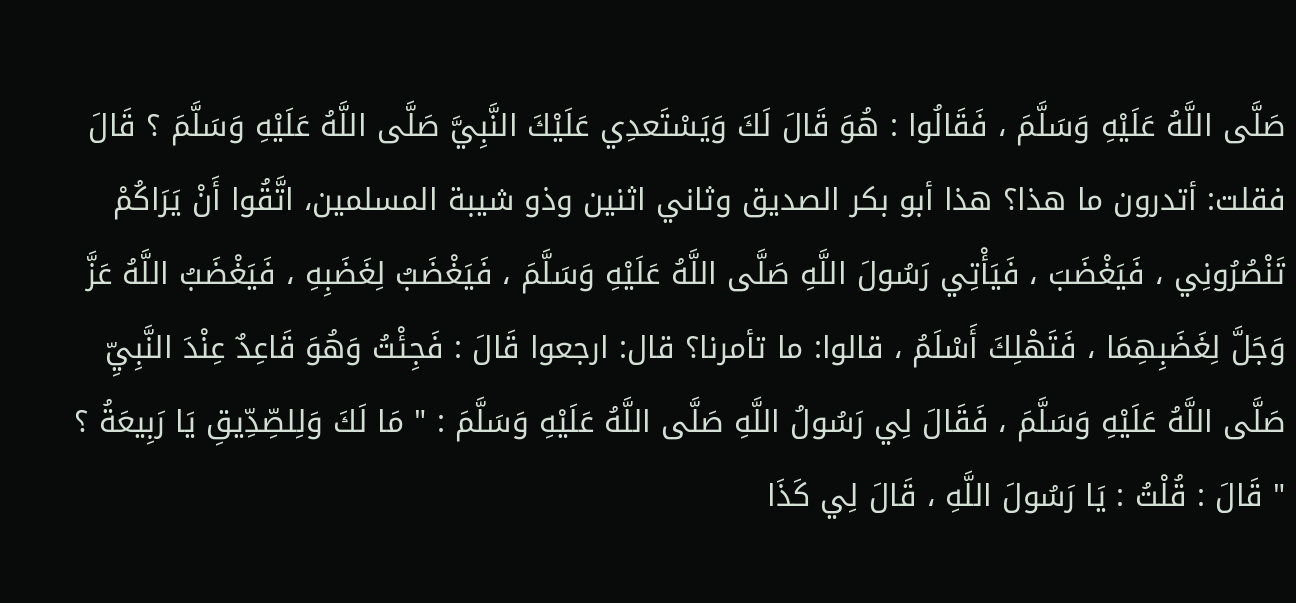صَلَّى اللَّهُ عَلَيْهِ وَسَلَّمَ ، فَقَالُوا : هُوَ قَالَ لَكَ وَيَسْتَعدِي عَلَيْكَ النَّبِيَّ صَلَّى اللَّهُ عَلَيْهِ وَسَلَّمَ ؟ قَالَ فقلت: أتدرون ما هذا؟ هذا أبو بكر الصديق وثاني اثنين وذو شيبة المسلمين، اتَّقُوا أَنْ يَرَاكُمْ تَنْصُرُونِي ، فَيَغْضَبَ ، فَيَأْتِي رَسُولَ اللَّهِ صَلَّى اللَّهُ عَلَيْهِ وَسَلَّمَ ، فَيَغْضَبُ لِغَضَبِهِ ، فَيَغْضَبُ اللَّهُ عَزَّ وَجَلَّ لِغَضَبِهِمَا ، فَتَهْلِكَ أَسْلَمُ ، قالوا: ما تأمرنا؟ قال: ارجعوا قَالَ : فَجِئْتُ وَهُوَ قَاعِدٌ عِنْدَ النَّبِيِّ صَلَّى اللَّهُ عَلَيْهِ وَسَلَّمَ ، فَقَالَ لِي رَسُولُ اللَّهِ صَلَّى اللَّهُ عَلَيْهِ وَسَلَّمَ : " مَا لَكَ وَلِلصِّدِّيقِ يَا رَبِيعَةُ ؟ " قَالَ : قُلْتُ : يَا رَسُولَ اللَّهِ ، قَالَ لِي كَذَا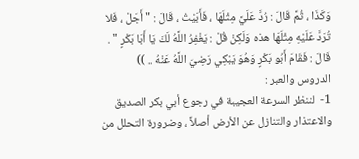وَكَذَا ، ثُمَّ قَالَ : رُدَّ عَلَيَّ مِثْلَهَا ، فَأَبَيْتُ ، قَالَ : " أَجَلْ ، فَلا تُرَدَّ عَلَيْهِ مِثْلَهَا هذه وَلَكِنْ قُلْ : يَغْفِرُ اللَّهُ لَكَ يَا أَبَا بَكْرٍ " . قَالَ : فَقَامَ أَبُو بَكْرٍ وَهُوَ يَبْكِي رَضِيَ اللَّهُ عَنْهُ .. ))
الدروس والعبر :
1-  لننظر السرعة العجيبة في رجوع أبي بكر الصديق والاعتذار والتنازل عن الأرض أصلاً ، وضرورة التحلل من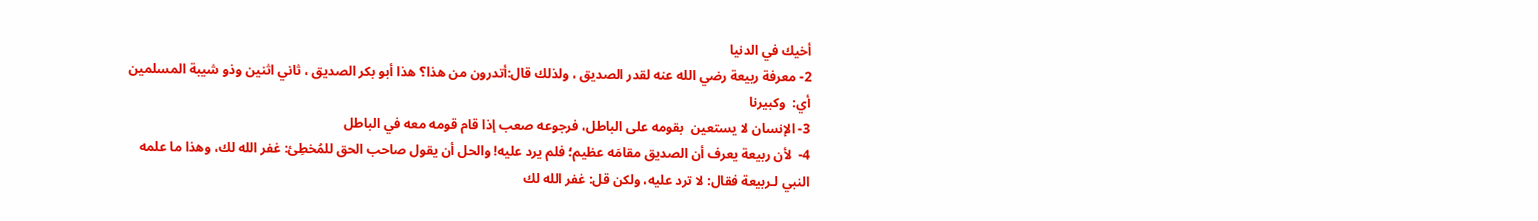أخيك في الدنيا
2- معرفة ربيعة رضي الله عنه لقدر الصديق ، ولذلك قال:أتدرون من هذا؟ هذا أبو بكر الصديق ، ثاني اثنين وذو شيبة المسلمين أي:  وكبيرنا
3- الإنسان لا يستعين  بقومه على الباطل، فرجوعه صعب إذا قام قومه معه في الباطل
4-  لأن ربيعة يعرف أن الصديق مقامَه عظيم؛ فلم يرد عليه! والحل أن يقول صاحب الحق للمُخطِئ: غفر الله لك، وهذا ما علمه النبي لـربيعة فقال: لا ترد عليه، ولكن قل: غفر الله لك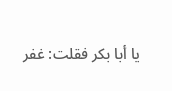يا أبا بكر فقلت: غفر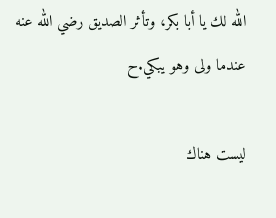الله لك يا أبا بكر، وتأثر الصديق رضي الله عنه عندما ولى وهو يبكي.ح

ليست هناك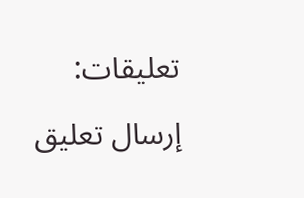تعليقات:

إرسال تعليق